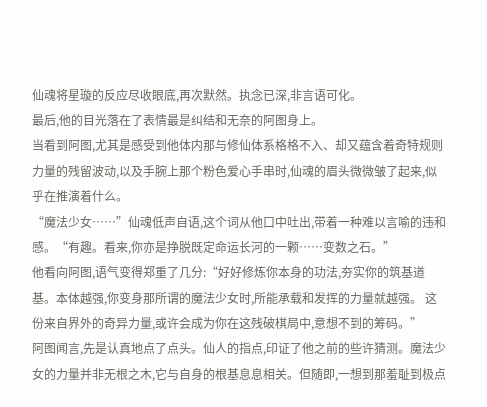仙魂将星璇的反应尽收眼底,再次默然。执念已深,非言语可化。
最后,他的目光落在了表情最是纠结和无奈的阿图身上。
当看到阿图,尤其是感受到他体内那与修仙体系格格不入、却又蕴含着奇特规则力量的残留波动,以及手腕上那个粉色爱心手串时,仙魂的眉头微微皱了起来,似乎在推演着什么。
“魔法少女……”仙魂低声自语,这个词从他口中吐出,带着一种难以言喻的违和感。“有趣。看来,你亦是挣脱既定命运长河的一颗……变数之石。”
他看向阿图,语气变得郑重了几分:“好好修炼你本身的功法,夯实你的筑基道基。本体越强,你变身那所谓的魔法少女时,所能承载和发挥的力量就越强。 这份来自界外的奇异力量,或许会成为你在这残破棋局中,意想不到的筹码。”
阿图闻言,先是认真地点了点头。仙人的指点,印证了他之前的些许猜测。魔法少女的力量并非无根之木,它与自身的根基息息相关。但随即,一想到那羞耻到极点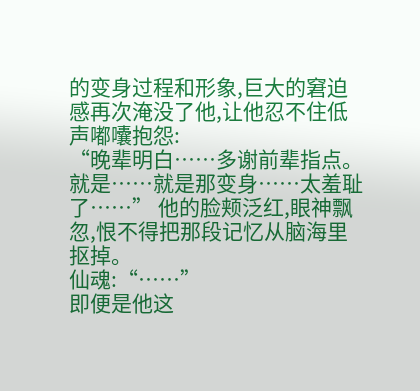的变身过程和形象,巨大的窘迫感再次淹没了他,让他忍不住低声嘟囔抱怨:
“晚辈明白……多谢前辈指点。就是……就是那变身……太羞耻了……” 他的脸颊泛红,眼神飘忽,恨不得把那段记忆从脑海里抠掉。
仙魂:“……”
即便是他这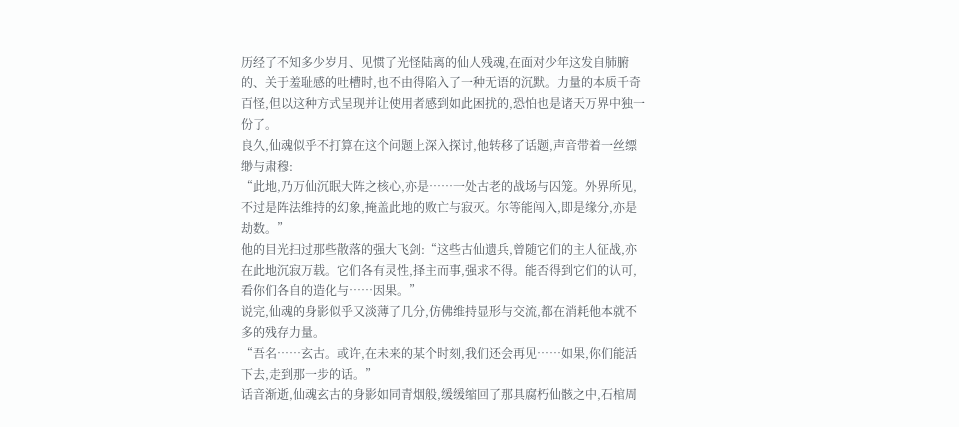历经了不知多少岁月、见惯了光怪陆离的仙人残魂,在面对少年这发自肺腑的、关于羞耻感的吐槽时,也不由得陷入了一种无语的沉默。力量的本质千奇百怪,但以这种方式呈现并让使用者感到如此困扰的,恐怕也是诸天万界中独一份了。
良久,仙魂似乎不打算在这个问题上深入探讨,他转移了话题,声音带着一丝缥缈与肃穆:
“此地,乃万仙沉眠大阵之核心,亦是……一处古老的战场与囚笼。外界所见,不过是阵法维持的幻象,掩盖此地的败亡与寂灭。尔等能闯入,即是缘分,亦是劫数。”
他的目光扫过那些散落的强大飞剑:“这些古仙遗兵,曾随它们的主人征战,亦在此地沉寂万载。它们各有灵性,择主而事,强求不得。能否得到它们的认可,看你们各自的造化与……因果。”
说完,仙魂的身影似乎又淡薄了几分,仿佛维持显形与交流,都在消耗他本就不多的残存力量。
“吾名……玄古。或许,在未来的某个时刻,我们还会再见……如果,你们能活下去,走到那一步的话。”
话音渐逝,仙魂玄古的身影如同青烟般,缓缓缩回了那具腐朽仙骸之中,石棺周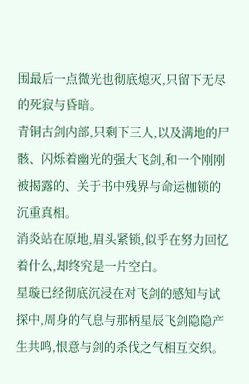围最后一点微光也彻底熄灭,只留下无尽的死寂与昏暗。
青铜古剑内部,只剩下三人,以及满地的尸骸、闪烁着幽光的强大飞剑,和一个刚刚被揭露的、关于书中残界与命运枷锁的沉重真相。
消炎站在原地,眉头紧锁,似乎在努力回忆着什么,却终究是一片空白。
星璇已经彻底沉浸在对飞剑的感知与试探中,周身的气息与那柄星辰飞剑隐隐产生共鸣,恨意与剑的杀伐之气相互交织。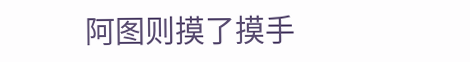阿图则摸了摸手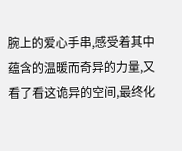腕上的爱心手串,感受着其中蕴含的温暖而奇异的力量,又看了看这诡异的空间,最终化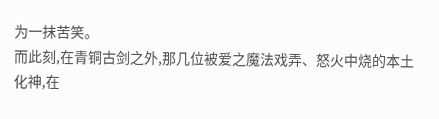为一抹苦笑。
而此刻,在青铜古剑之外,那几位被爱之魔法戏弄、怒火中烧的本土化神,在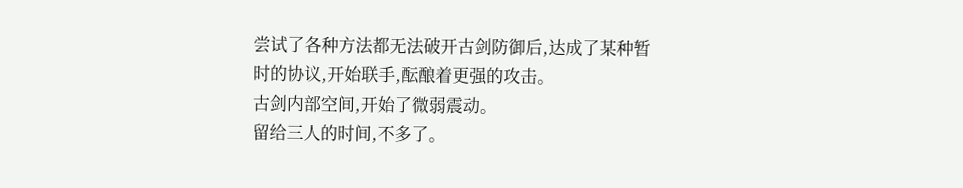尝试了各种方法都无法破开古剑防御后,达成了某种暂时的协议,开始联手,酝酿着更强的攻击。
古剑内部空间,开始了微弱震动。
留给三人的时间,不多了。